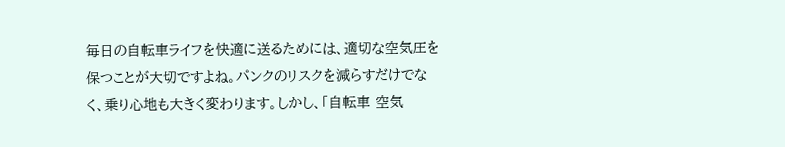毎日の自転車ライフを快適に送るためには、適切な空気圧を保つことが大切ですよね。パンクのリスクを減らすだけでなく、乗り心地も大きく変わります。しかし、「自転車 空気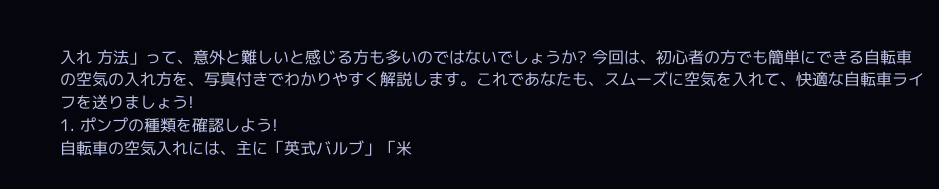入れ 方法」って、意外と難しいと感じる方も多いのではないでしょうか? 今回は、初心者の方でも簡単にできる自転車の空気の入れ方を、写真付きでわかりやすく解説します。これであなたも、スムーズに空気を入れて、快適な自転車ライフを送りましょう!
1. ポンプの種類を確認しよう!
自転車の空気入れには、主に「英式バルブ」「米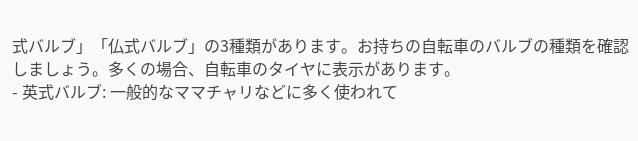式バルブ」「仏式バルブ」の3種類があります。お持ちの自転車のバルブの種類を確認しましょう。多くの場合、自転車のタイヤに表示があります。
- 英式バルブ: 一般的なママチャリなどに多く使われて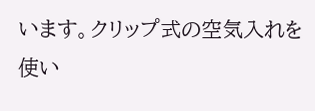います。クリップ式の空気入れを使い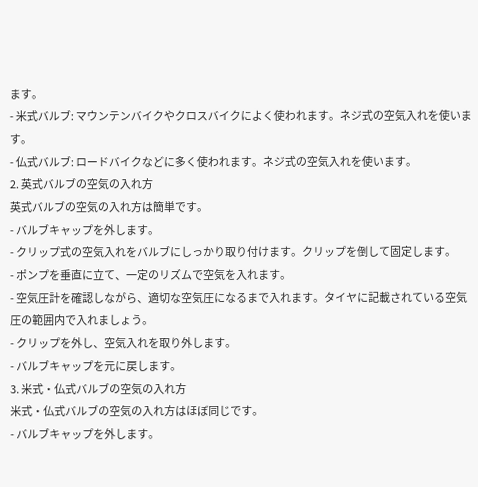ます。
- 米式バルブ: マウンテンバイクやクロスバイクによく使われます。ネジ式の空気入れを使います。
- 仏式バルブ: ロードバイクなどに多く使われます。ネジ式の空気入れを使います。
2. 英式バルブの空気の入れ方
英式バルブの空気の入れ方は簡単です。
- バルブキャップを外します。
- クリップ式の空気入れをバルブにしっかり取り付けます。クリップを倒して固定します。
- ポンプを垂直に立て、一定のリズムで空気を入れます。
- 空気圧計を確認しながら、適切な空気圧になるまで入れます。タイヤに記載されている空気圧の範囲内で入れましょう。
- クリップを外し、空気入れを取り外します。
- バルブキャップを元に戻します。
3. 米式・仏式バルブの空気の入れ方
米式・仏式バルブの空気の入れ方はほぼ同じです。
- バルブキャップを外します。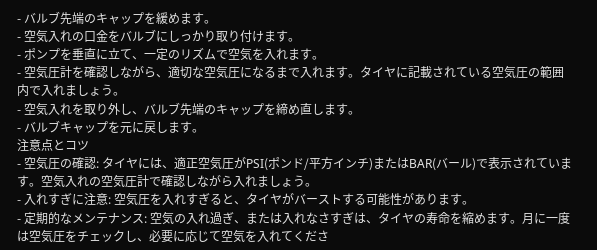- バルブ先端のキャップを緩めます。
- 空気入れの口金をバルブにしっかり取り付けます。
- ポンプを垂直に立て、一定のリズムで空気を入れます。
- 空気圧計を確認しながら、適切な空気圧になるまで入れます。タイヤに記載されている空気圧の範囲内で入れましょう。
- 空気入れを取り外し、バルブ先端のキャップを締め直します。
- バルブキャップを元に戻します。
注意点とコツ
- 空気圧の確認: タイヤには、適正空気圧がPSI(ポンド/平方インチ)またはBAR(バール)で表示されています。空気入れの空気圧計で確認しながら入れましょう。
- 入れすぎに注意: 空気圧を入れすぎると、タイヤがバーストする可能性があります。
- 定期的なメンテナンス: 空気の入れ過ぎ、または入れなさすぎは、タイヤの寿命を縮めます。月に一度は空気圧をチェックし、必要に応じて空気を入れてくださ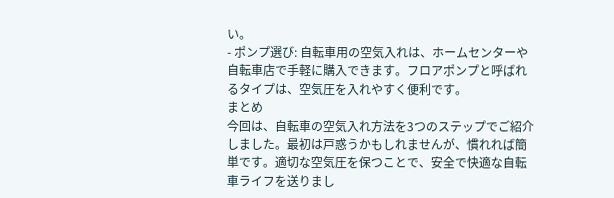い。
- ポンプ選び: 自転車用の空気入れは、ホームセンターや自転車店で手軽に購入できます。フロアポンプと呼ばれるタイプは、空気圧を入れやすく便利です。
まとめ
今回は、自転車の空気入れ方法を3つのステップでご紹介しました。最初は戸惑うかもしれませんが、慣れれば簡単です。適切な空気圧を保つことで、安全で快適な自転車ライフを送りまし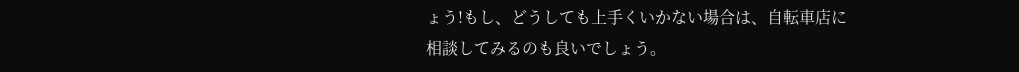ょう!もし、どうしても上手くいかない場合は、自転車店に相談してみるのも良いでしょう。